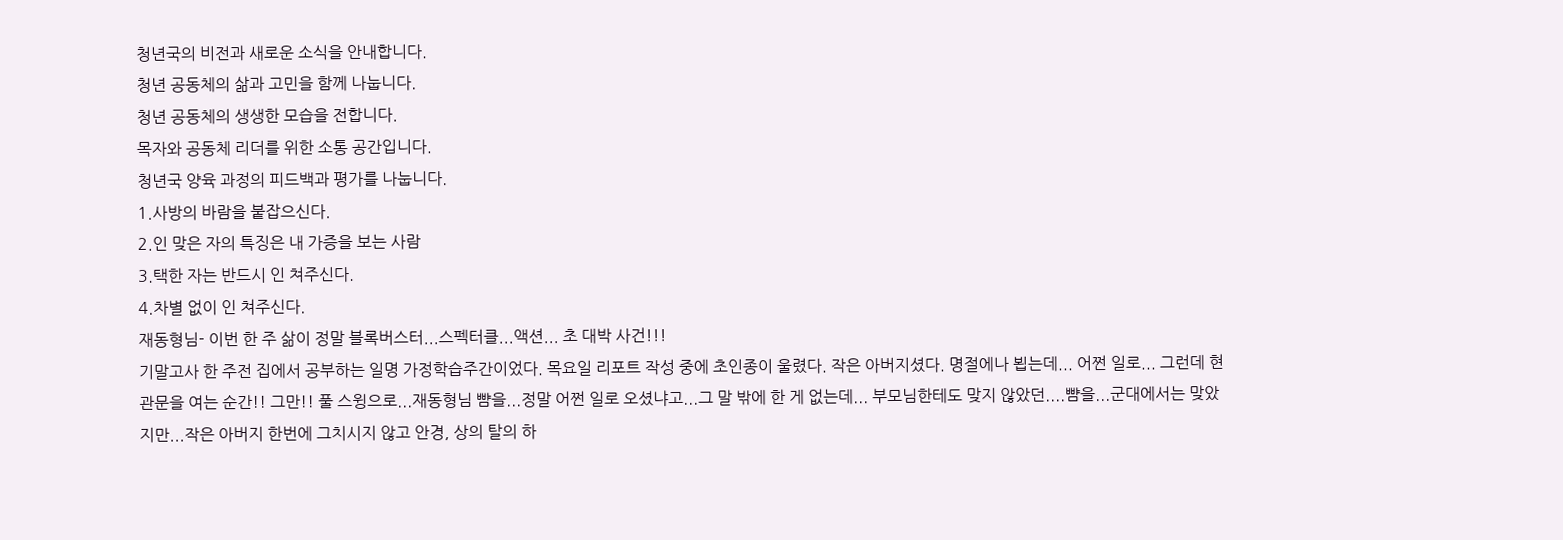청년국의 비전과 새로운 소식을 안내합니다.
청년 공동체의 삶과 고민을 함께 나눕니다.
청년 공동체의 생생한 모습을 전합니다.
목자와 공동체 리더를 위한 소통 공간입니다.
청년국 양육 과정의 피드백과 평가를 나눕니다.
1.사방의 바람을 붙잡으신다.
2.인 맞은 자의 특징은 내 가증을 보는 사람
3.택한 자는 반드시 인 쳐주신다.
4.차별 없이 인 쳐주신다.
재동형님- 이번 한 주 삶이 정말 블록버스터...스펙터클...액션... 초 대박 사건!!!
기말고사 한 주전 집에서 공부하는 일명 가정학습주간이었다. 목요일 리포트 작성 중에 초인종이 울렸다. 작은 아버지셨다. 명절에나 뵙는데... 어쩐 일로... 그런데 현관문을 여는 순간!! 그만!! 풀 스윙으로...재동형님 뺨을...정말 어쩐 일로 오셨냐고...그 말 밖에 한 게 없는데... 부모님한테도 맞지 않았던....뺨을...군대에서는 맞았지만...작은 아버지 한번에 그치시지 않고 안경, 상의 탈의 하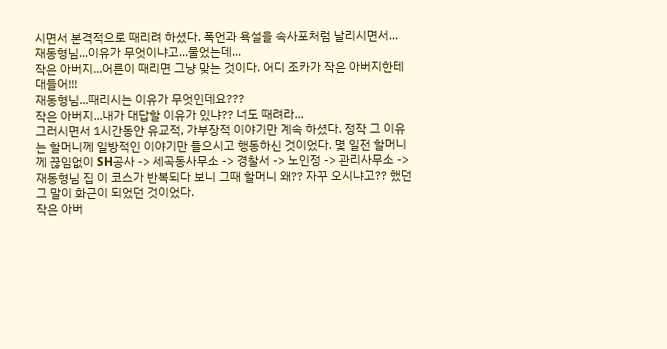시면서 본격적으로 때리려 하셨다. 폭언과 욕설을 속사포처럼 날리시면서...
재동형님...이유가 무엇이냐고...물었는데...
작은 아버지...어른이 때리면 그냥 맞는 것이다. 어디 조카가 작은 아버지한테 대들어!!!
재동형님...때리시는 이유가 무엇인데요???
작은 아버지...내가 대답할 이유가 있냐?? 너도 때려라...
그러시면서 1시간동안 유교적, 가부장적 이야기만 계속 하셨다. 정작 그 이유는 할머니께 일방적인 이야기만 들으시고 행동하신 것이었다. 몇 일전 할머니께 끊임없이 SH공사 -> 세곡동사무소 -> 경찰서 -> 노인정 -> 관리사무소 -> 재동형님 집 이 코스가 반복되다 보니 그때 할머니 왜?? 자꾸 오시냐고?? 했던 그 말이 화근이 되었던 것이었다.
작은 아버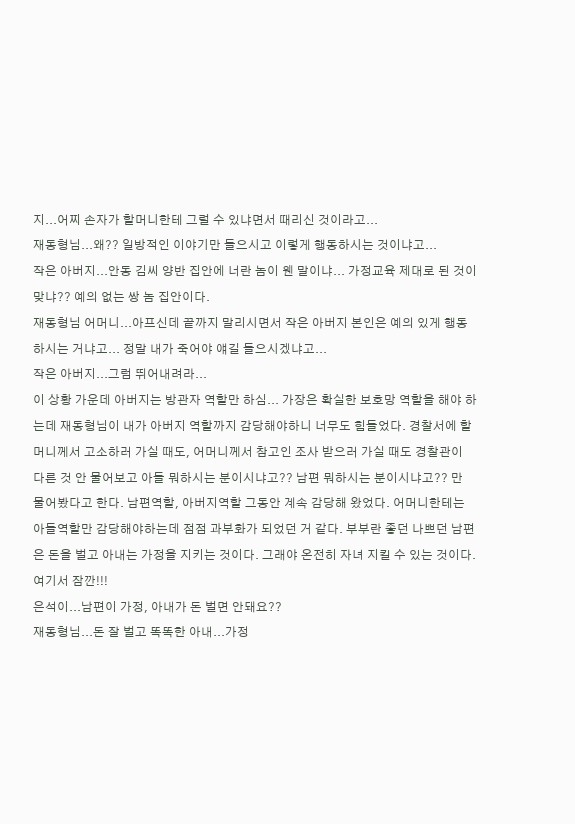지...어찌 손자가 할머니한테 그럴 수 있냐면서 때리신 것이라고...
재동형님...왜?? 일방적인 이야기만 들으시고 이렇게 행동하시는 것이냐고...
작은 아버지...안동 김씨 양반 집안에 너란 놈이 웬 말이냐... 가정교육 제대로 된 것이 맞냐?? 예의 없는 쌍 놈 집안이다.
재동형님 어머니...아프신데 끝까지 말리시면서 작은 아버지 본인은 예의 있게 행동하시는 거냐고... 정말 내가 죽어야 얘길 들으시겠냐고...
작은 아버지...그럼 뛰어내려라...
이 상황 가운데 아버지는 방관자 역할만 하심... 가장은 확실한 보호망 역할을 해야 하는데 재동형님이 내가 아버지 역할까지 감당해야하니 너무도 힘들었다. 경찰서에 할머니께서 고소하러 가실 때도, 어머니께서 참고인 조사 받으러 가실 때도 경찰관이 다른 것 안 물어보고 아들 뭐하시는 분이시냐고?? 남편 뭐하시는 분이시냐고?? 만 물어봤다고 한다. 남편역할, 아버지역할 그동안 계속 감당해 왔었다. 어머니한테는 아들역할만 감당해야하는데 점점 과부화가 되었던 거 같다. 부부란 좋던 나쁘던 남편은 돈을 벌고 아내는 가정을 지키는 것이다. 그래야 온전히 자녀 지킬 수 있는 것이다.
여기서 잠깐!!!
은석이...남편이 가정, 아내가 돈 벌면 안돼요??
재동형님...돈 잘 벌고 똑똑한 아내...가정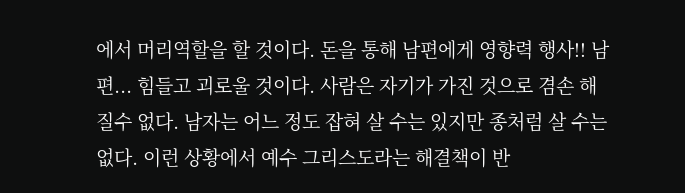에서 머리역할을 할 것이다. 돈을 통해 남편에게 영향력 행사!! 남편... 힘들고 괴로울 것이다. 사람은 자기가 가진 것으로 겸손 해 질수 없다. 남자는 어느 정도 잡혀 살 수는 있지만 종처럼 살 수는 없다. 이런 상황에서 예수 그리스도라는 해결책이 반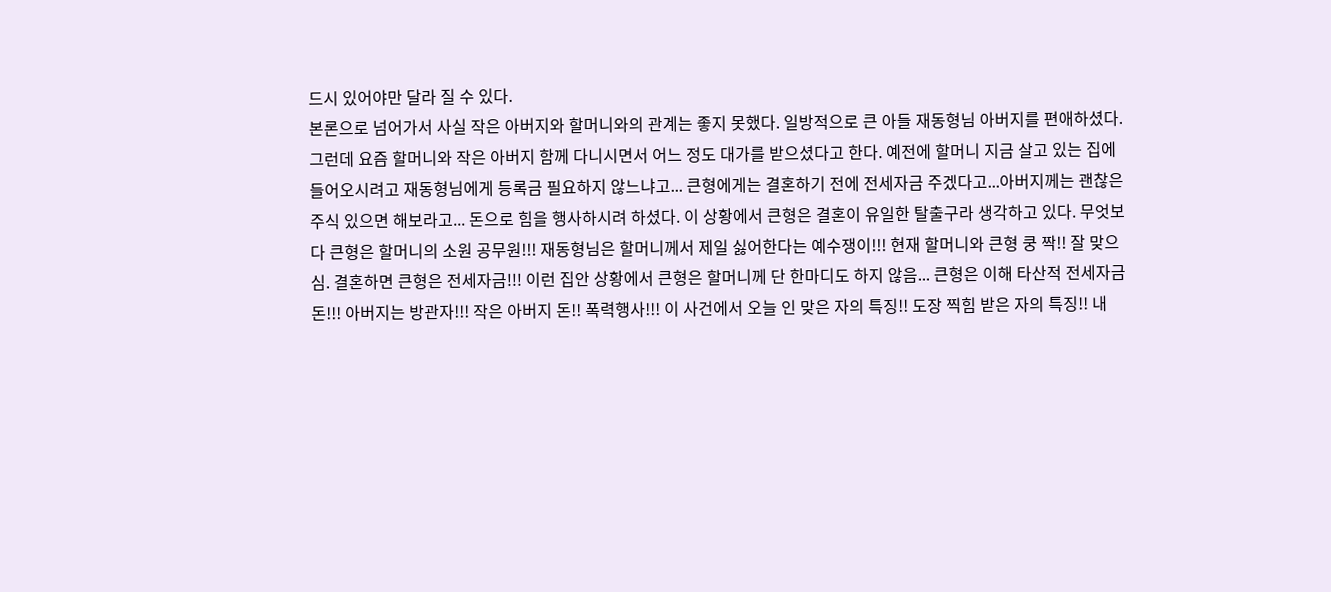드시 있어야만 달라 질 수 있다.
본론으로 넘어가서 사실 작은 아버지와 할머니와의 관계는 좋지 못했다. 일방적으로 큰 아들 재동형님 아버지를 편애하셨다. 그런데 요즘 할머니와 작은 아버지 함께 다니시면서 어느 정도 대가를 받으셨다고 한다. 예전에 할머니 지금 살고 있는 집에 들어오시려고 재동형님에게 등록금 필요하지 않느냐고... 큰형에게는 결혼하기 전에 전세자금 주겠다고...아버지께는 괜찮은 주식 있으면 해보라고... 돈으로 힘을 행사하시려 하셨다. 이 상황에서 큰형은 결혼이 유일한 탈출구라 생각하고 있다. 무엇보다 큰형은 할머니의 소원 공무원!!! 재동형님은 할머니께서 제일 싫어한다는 예수쟁이!!! 현재 할머니와 큰형 쿵 짝!! 잘 맞으심. 결혼하면 큰형은 전세자금!!! 이런 집안 상황에서 큰형은 할머니께 단 한마디도 하지 않음... 큰형은 이해 타산적 전세자금 돈!!! 아버지는 방관자!!! 작은 아버지 돈!! 폭력행사!!! 이 사건에서 오늘 인 맞은 자의 특징!! 도장 찍힘 받은 자의 특징!! 내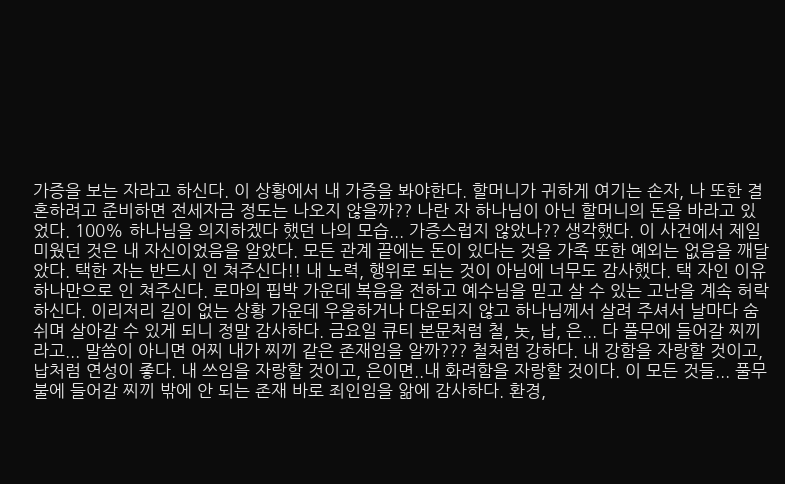가증을 보는 자라고 하신다. 이 상황에서 내 가증을 봐야한다. 할머니가 귀하게 여기는 손자, 나 또한 결혼하려고 준비하면 전세자금 정도는 나오지 않을까?? 나란 자 하나님이 아닌 할머니의 돈을 바라고 있었다. 100% 하나님을 의지하겠다 했던 나의 모습... 가증스럽지 않았나?? 생각했다. 이 사건에서 제일 미웠던 것은 내 자신이었음을 알았다. 모든 관계 끝에는 돈이 있다는 것을 가족 또한 예외는 없음을 깨달았다. 택한 자는 반드시 인 쳐주신다!! 내 노력, 행위로 되는 것이 아님에 너무도 감사했다. 택 자인 이유 하나만으로 인 쳐주신다. 로마의 핍박 가운데 복음을 전하고 예수님을 믿고 살 수 있는 고난을 계속 허락하신다. 이리저리 길이 없는 상황 가운데 우울하거나 다운되지 않고 하나님께서 살려 주셔서 날마다 숨 쉬며 살아갈 수 있게 되니 정말 감사하다. 금요일 큐티 본문처럼 철, 놋, 납, 은... 다 풀무에 들어갈 찌끼라고... 말씀이 아니면 어찌 내가 찌끼 같은 존재임을 알까??? 철처럼 강하다. 내 강함을 자랑할 것이고, 납처럼 연성이 좋다. 내 쓰임을 자랑할 것이고, 은이면..내 화려함을 자랑할 것이다. 이 모든 것들... 풀무 불에 들어갈 찌끼 밖에 안 되는 존재 바로 죄인임을 앎에 감사하다. 환경,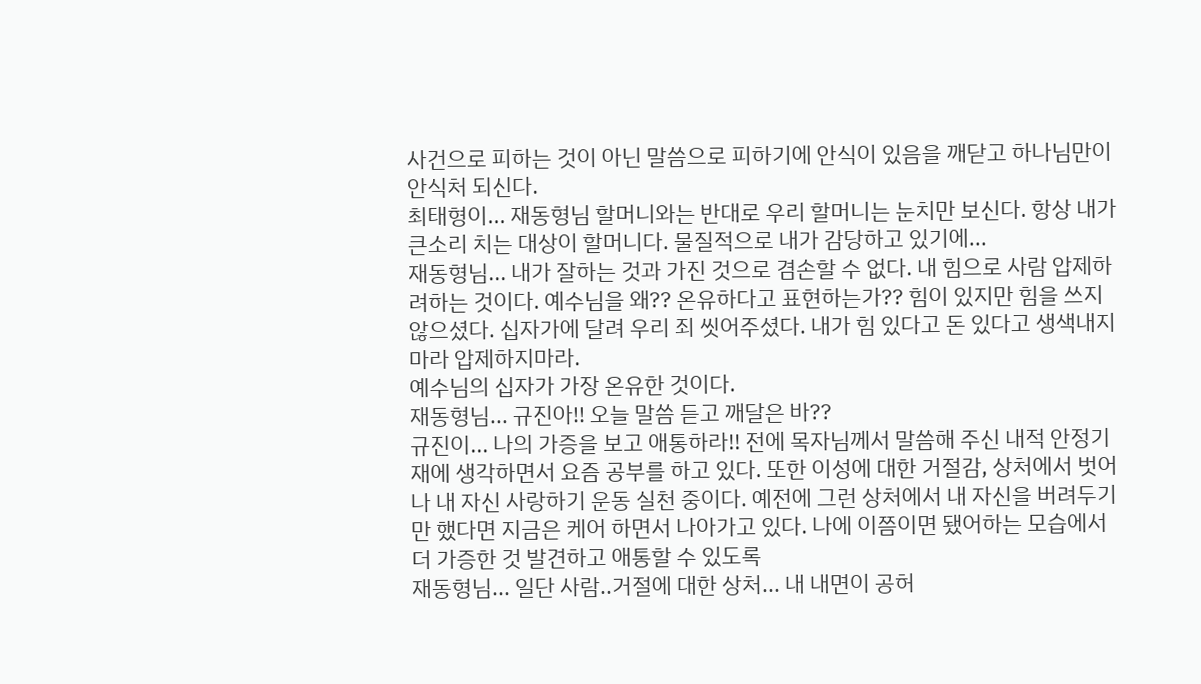사건으로 피하는 것이 아닌 말씀으로 피하기에 안식이 있음을 깨닫고 하나님만이 안식처 되신다.
최태형이... 재동형님 할머니와는 반대로 우리 할머니는 눈치만 보신다. 항상 내가 큰소리 치는 대상이 할머니다. 물질적으로 내가 감당하고 있기에...
재동형님... 내가 잘하는 것과 가진 것으로 겸손할 수 없다. 내 힘으로 사람 압제하려하는 것이다. 예수님을 왜?? 온유하다고 표현하는가?? 힘이 있지만 힘을 쓰지 않으셨다. 십자가에 달려 우리 죄 씻어주셨다. 내가 힘 있다고 돈 있다고 생색내지 마라 압제하지마라.
예수님의 십자가 가장 온유한 것이다.
재동형님... 규진아!! 오늘 말씀 듣고 깨달은 바??
규진이... 나의 가증을 보고 애통하라!! 전에 목자님께서 말씀해 주신 내적 안정기재에 생각하면서 요즘 공부를 하고 있다. 또한 이성에 대한 거절감, 상처에서 벗어나 내 자신 사랑하기 운동 실천 중이다. 예전에 그런 상처에서 내 자신을 버려두기만 했다면 지금은 케어 하면서 나아가고 있다. 나에 이쯤이면 됐어하는 모습에서 더 가증한 것 발견하고 애통할 수 있도록
재동형님... 일단 사람..거절에 대한 상처... 내 내면이 공허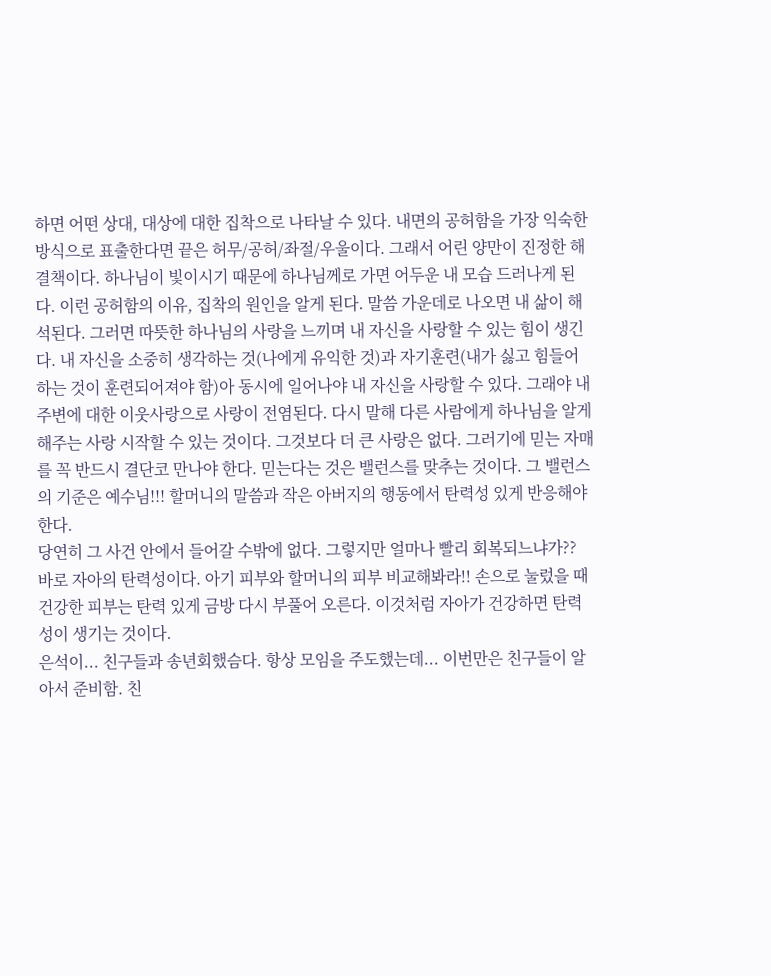하면 어떤 상대, 대상에 대한 집착으로 나타날 수 있다. 내면의 공허함을 가장 익숙한 방식으로 표출한다면 끝은 허무/공허/좌절/우울이다. 그래서 어린 양만이 진정한 해결책이다. 하나님이 빛이시기 때문에 하나님께로 가면 어두운 내 모습 드러나게 된다. 이런 공허함의 이유, 집착의 원인을 알게 된다. 말씀 가운데로 나오면 내 삶이 해석된다. 그러면 따뜻한 하나님의 사랑을 느끼며 내 자신을 사랑할 수 있는 힘이 생긴다. 내 자신을 소중히 생각하는 것(나에게 유익한 것)과 자기훈련(내가 싫고 힘들어하는 것이 훈련되어져야 함)아 동시에 일어나야 내 자신을 사랑할 수 있다. 그래야 내 주변에 대한 이웃사랑으로 사랑이 전염된다. 다시 말해 다른 사람에게 하나님을 알게 해주는 사랑 시작할 수 있는 것이다. 그것보다 더 큰 사랑은 없다. 그러기에 믿는 자매를 꼭 반드시 결단코 만나야 한다. 믿는다는 것은 밸런스를 맞추는 것이다. 그 밸런스의 기준은 예수님!!! 할머니의 말씀과 작은 아버지의 행동에서 탄력성 있게 반응해야한다.
당연히 그 사건 안에서 들어갈 수밖에 없다. 그렇지만 얼마나 빨리 회복되느냐가?? 바로 자아의 탄력성이다. 아기 피부와 할머니의 피부 비교해봐라!! 손으로 눌렀을 때 건강한 피부는 탄력 있게 금방 다시 부풀어 오른다. 이것처럼 자아가 건강하면 탄력성이 생기는 것이다.
은석이... 친구들과 송년회했슴다. 항상 모임을 주도했는데... 이번만은 친구들이 알아서 준비함. 친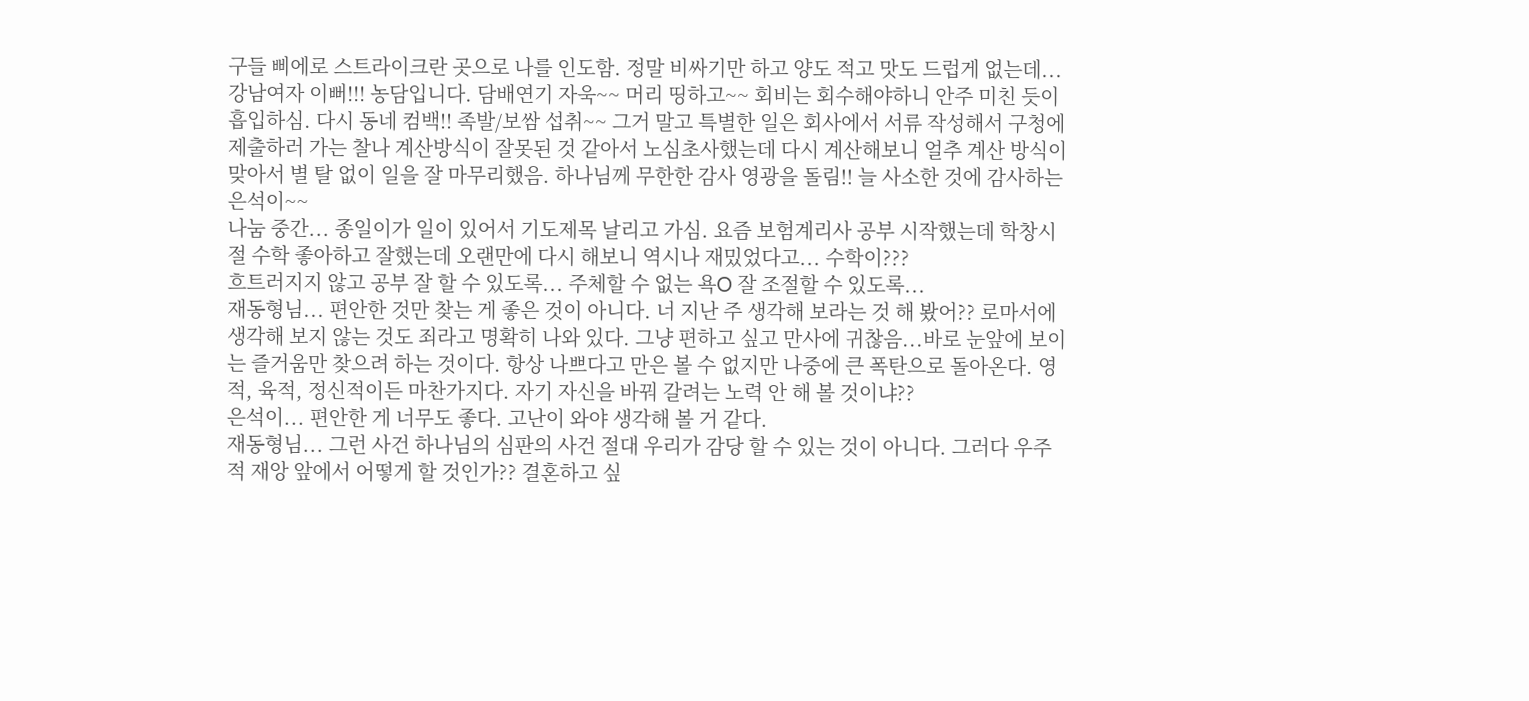구들 삐에로 스트라이크란 곳으로 나를 인도함. 정말 비싸기만 하고 양도 적고 맛도 드럽게 없는데...강남여자 이뻐!!! 농담입니다. 담배연기 자욱~~ 머리 띵하고~~ 회비는 회수해야하니 안주 미친 듯이 흡입하심. 다시 동네 컴백!! 족발/보쌈 섭취~~ 그거 말고 특별한 일은 회사에서 서류 작성해서 구청에 제출하러 가는 찰나 계산방식이 잘못된 것 같아서 노심초사했는데 다시 계산해보니 얼추 계산 방식이 맞아서 별 탈 없이 일을 잘 마무리했음. 하나님께 무한한 감사 영광을 돌림!! 늘 사소한 것에 감사하는 은석이~~
나눔 중간... 종일이가 일이 있어서 기도제목 날리고 가심. 요즘 보험계리사 공부 시작했는데 학창시절 수학 좋아하고 잘했는데 오랜만에 다시 해보니 역시나 재밌었다고... 수학이???
흐트러지지 않고 공부 잘 할 수 있도록... 주체할 수 없는 욕O 잘 조절할 수 있도록...
재동형님... 편안한 것만 찾는 게 좋은 것이 아니다. 너 지난 주 생각해 보라는 것 해 봤어?? 로마서에 생각해 보지 않는 것도 죄라고 명확히 나와 있다. 그냥 편하고 싶고 만사에 귀찮음...바로 눈앞에 보이는 즐거움만 찾으려 하는 것이다. 항상 나쁘다고 만은 볼 수 없지만 나중에 큰 폭탄으로 돌아온다. 영적, 육적, 정신적이든 마찬가지다. 자기 자신을 바꿔 갈려는 노력 안 해 볼 것이냐??
은석이... 편안한 게 너무도 좋다. 고난이 와야 생각해 볼 거 같다.
재동형님... 그런 사건 하나님의 심판의 사건 절대 우리가 감당 할 수 있는 것이 아니다. 그러다 우주적 재앙 앞에서 어떻게 할 것인가?? 결혼하고 싶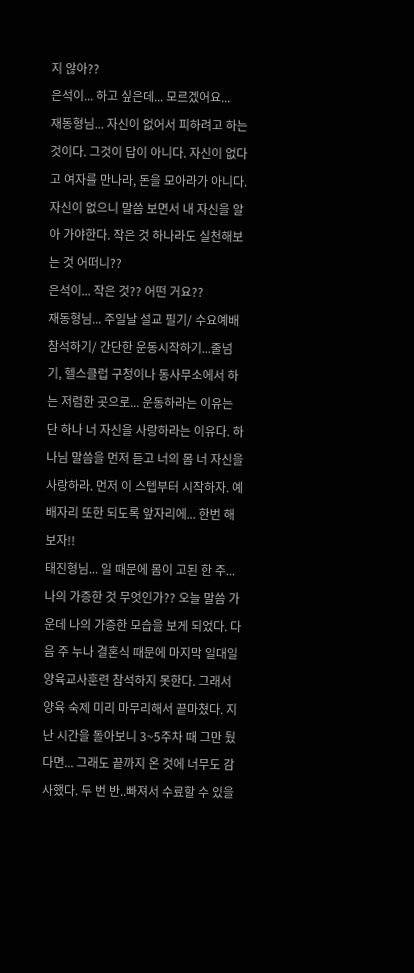지 않아??
은석이... 하고 싶은데... 모르겠어요...
재동형님... 자신이 없어서 피하려고 하는 것이다. 그것이 답이 아니다. 자신이 없다고 여자를 만나라, 돈을 모아라가 아니다. 자신이 없으니 말씀 보면서 내 자신을 알아 가야한다. 작은 것 하나라도 실천해보는 것 어떠니??
은석이... 작은 것?? 어떤 거요??
재동형님... 주일날 설교 필기/ 수요예배 참석하기/ 간단한 운동시작하기...줄넘기, 헬스클럽 구청이나 동사무소에서 하는 저렴한 곳으로... 운동하라는 이유는 단 하나 너 자신을 사랑하라는 이유다. 하나님 말씀을 먼저 듣고 너의 몸 너 자신을 사랑하라. 먼저 이 스텝부터 시작하자. 예배자리 또한 되도록 앞자리에... 한번 해 보자!!
태진형님... 일 때문에 몸이 고된 한 주... 나의 가증한 것 무엇인가?? 오늘 말씀 가운데 나의 가증한 모습을 보게 되었다. 다음 주 누나 결혼식 때문에 마지막 일대일 양육교사훈련 참석하지 못한다. 그래서 양육 숙제 미리 마무리해서 끝마쳤다. 지난 시간을 돌아보니 3~5주차 때 그만 뒀다면... 그래도 끝까지 온 것에 너무도 감사했다. 두 번 반..빠져서 수료할 수 있을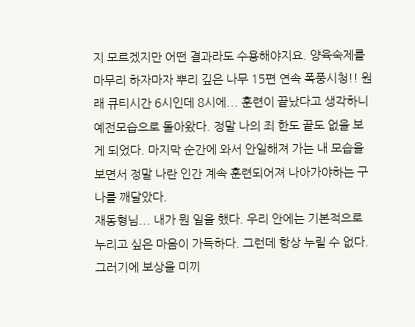지 모르겠지만 어떤 결과라도 수용해야지요. 양육숙제를 마무리 하자마자 뿌리 깊은 나무 15편 연속 폭풍시청!! 원래 큐티시간 6시인데 8시에... 훈련이 끝났다고 생각하니 예전모습으로 돌아왔다. 정말 나의 죄 한도 끝도 없을 보게 되었다. 마지막 순간에 와서 안일해져 가는 내 모습을 보면서 정말 나란 인간 계속 훈련되어져 나아가야하는 구나를 깨달았다.
재동형님... 내가 뭔 일을 했다. 우리 안에는 기본적으로 누리고 싶은 마음이 가득하다. 그런데 항상 누릴 수 없다. 그러기에 보상을 미끼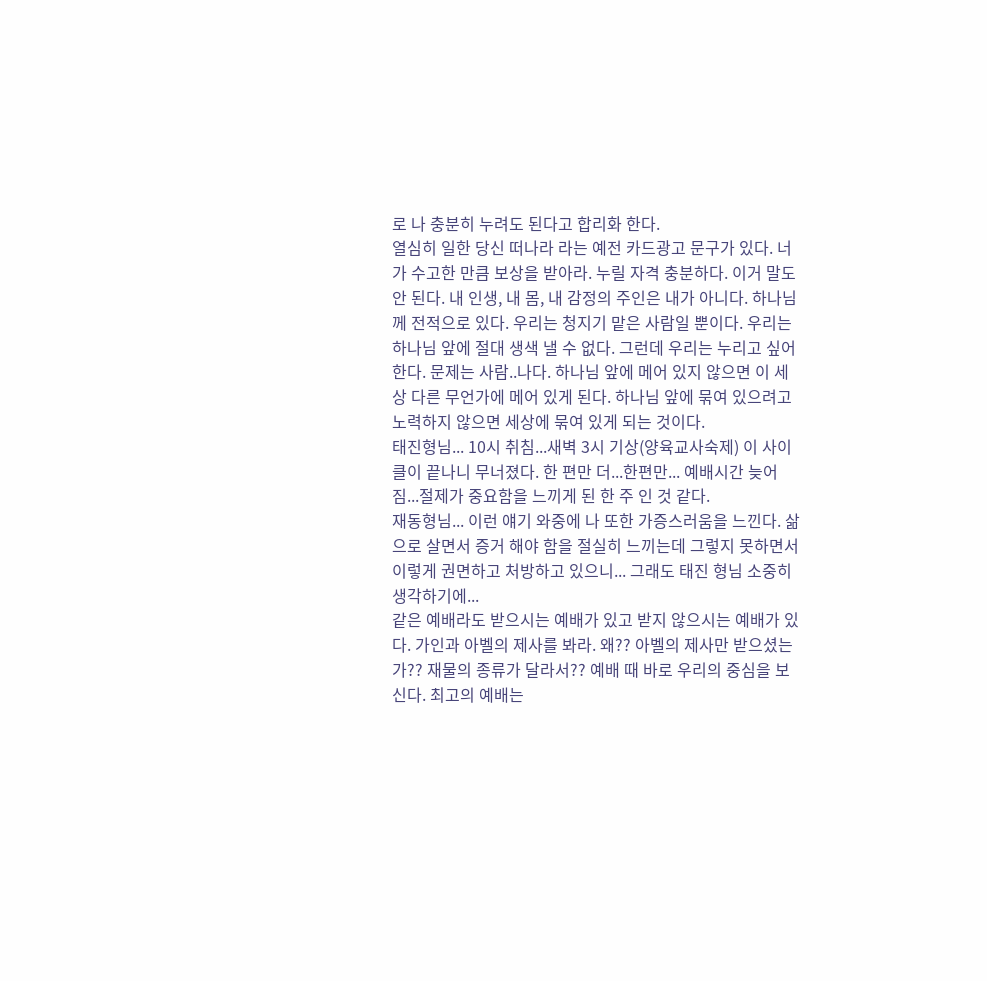로 나 충분히 누려도 된다고 합리화 한다.
열심히 일한 당신 떠나라 라는 예전 카드광고 문구가 있다. 너가 수고한 만큼 보상을 받아라. 누릴 자격 충분하다. 이거 말도 안 된다. 내 인생, 내 몸, 내 감정의 주인은 내가 아니다. 하나님께 전적으로 있다. 우리는 청지기 맡은 사람일 뿐이다. 우리는 하나님 앞에 절대 생색 낼 수 없다. 그런데 우리는 누리고 싶어 한다. 문제는 사람..나다. 하나님 앞에 메어 있지 않으면 이 세상 다른 무언가에 메어 있게 된다. 하나님 앞에 묶여 있으려고 노력하지 않으면 세상에 묶여 있게 되는 것이다.
태진형님... 10시 취침...새벽 3시 기상(양육교사숙제) 이 사이클이 끝나니 무너졌다. 한 편만 더...한편만... 예배시간 늦어짐...절제가 중요함을 느끼게 된 한 주 인 것 같다.
재동형님... 이런 얘기 와중에 나 또한 가증스러움을 느낀다. 삶으로 살면서 증거 해야 함을 절실히 느끼는데 그렇지 못하면서 이렇게 권면하고 처방하고 있으니... 그래도 태진 형님 소중히 생각하기에...
같은 예배라도 받으시는 예배가 있고 받지 않으시는 예배가 있다. 가인과 아벨의 제사를 봐라. 왜?? 아벨의 제사만 받으셨는가?? 재물의 종류가 달라서?? 예배 때 바로 우리의 중심을 보신다. 최고의 예배는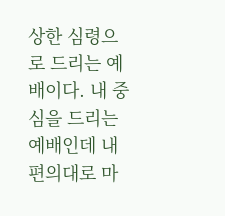상한 심령으로 드리는 예배이다. 내 중심을 드리는 예배인데 내 편의대로 마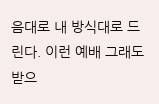음대로 내 방식대로 드린다. 이런 예배 그래도 받으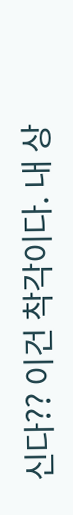신다?? 이건 착각이다. 내 상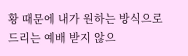황 때문에 내가 원하는 방식으로 드리는 예배 받지 않으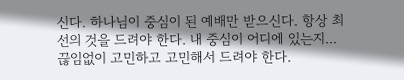신다. 하나님이 중심이 된 예배만 받으신다. 항상 최선의 것을 드려야 한다. 내 중심이 어디에 있는지... 끊임없이 고민하고 고민해서 드려야 한다.